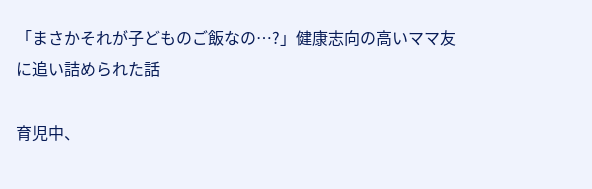「まさかそれが子どものご飯なの…?」健康志向の高いママ友に追い詰められた話

育児中、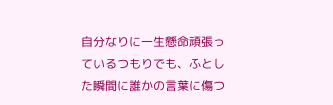自分なりに一生懸命頑張っているつもりでも、ふとした瞬間に誰かの言葉に傷つ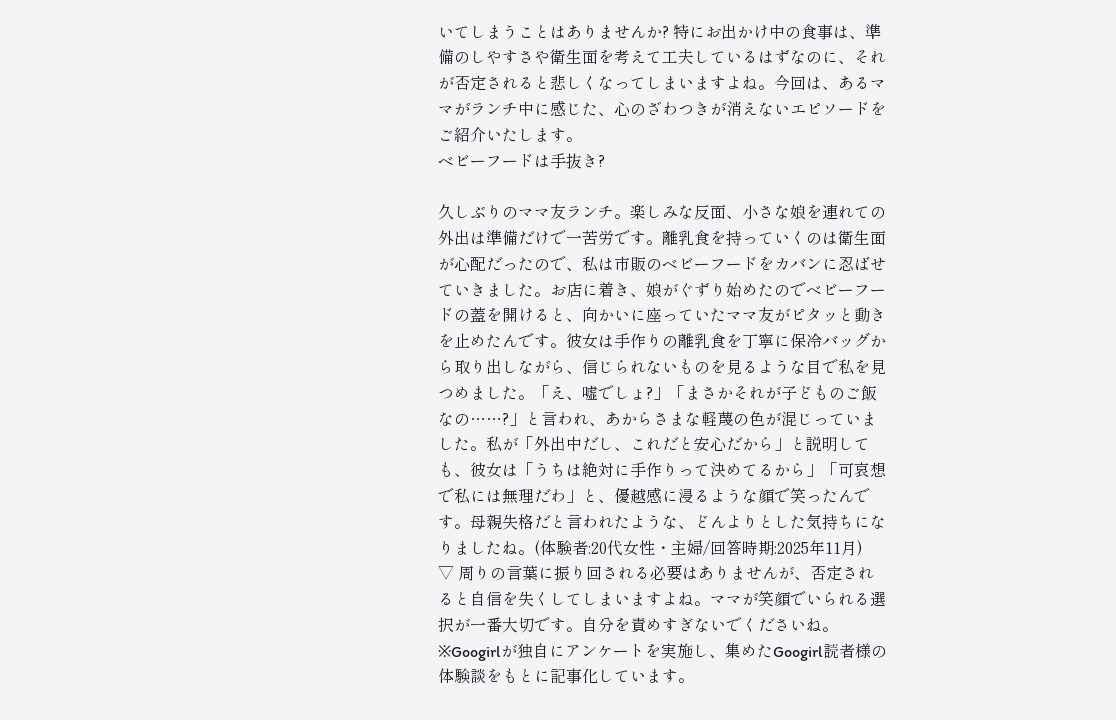いてしまうことはありませんか? 特にお出かけ中の食事は、準備のしやすさや衛生面を考えて工夫しているはずなのに、それが否定されると悲しくなってしまいますよね。今回は、あるママがランチ中に感じた、心のざわつきが消えないエピソードをご紹介いたします。
ベビーフードは手抜き?

久しぶりのママ友ランチ。楽しみな反面、小さな娘を連れての外出は準備だけで一苦労です。離乳食を持っていくのは衛生面が心配だったので、私は市販のベビーフードをカバンに忍ばせていきました。お店に着き、娘がぐずり始めたのでベビーフードの蓋を開けると、向かいに座っていたママ友がピタッと動きを止めたんです。彼女は手作りの離乳食を丁寧に保冷バッグから取り出しながら、信じられないものを見るような目で私を見つめました。「え、嘘でしょ?」「まさかそれが子どものご飯なの……?」と言われ、あからさまな軽蔑の色が混じっていました。私が「外出中だし、これだと安心だから」と説明しても、彼女は「うちは絶対に手作りって決めてるから」「可哀想で私には無理だわ」と、優越感に浸るような顔で笑ったんです。母親失格だと言われたような、どんよりとした気持ちになりましたね。(体験者:20代女性・主婦/回答時期:2025年11月)
▽ 周りの言葉に振り回される必要はありませんが、否定されると自信を失くしてしまいますよね。ママが笑顔でいられる選択が一番大切です。自分を責めすぎないでくださいね。
※Googirlが独自にアンケートを実施し、集めたGoogirl読者様の体験談をもとに記事化しています。